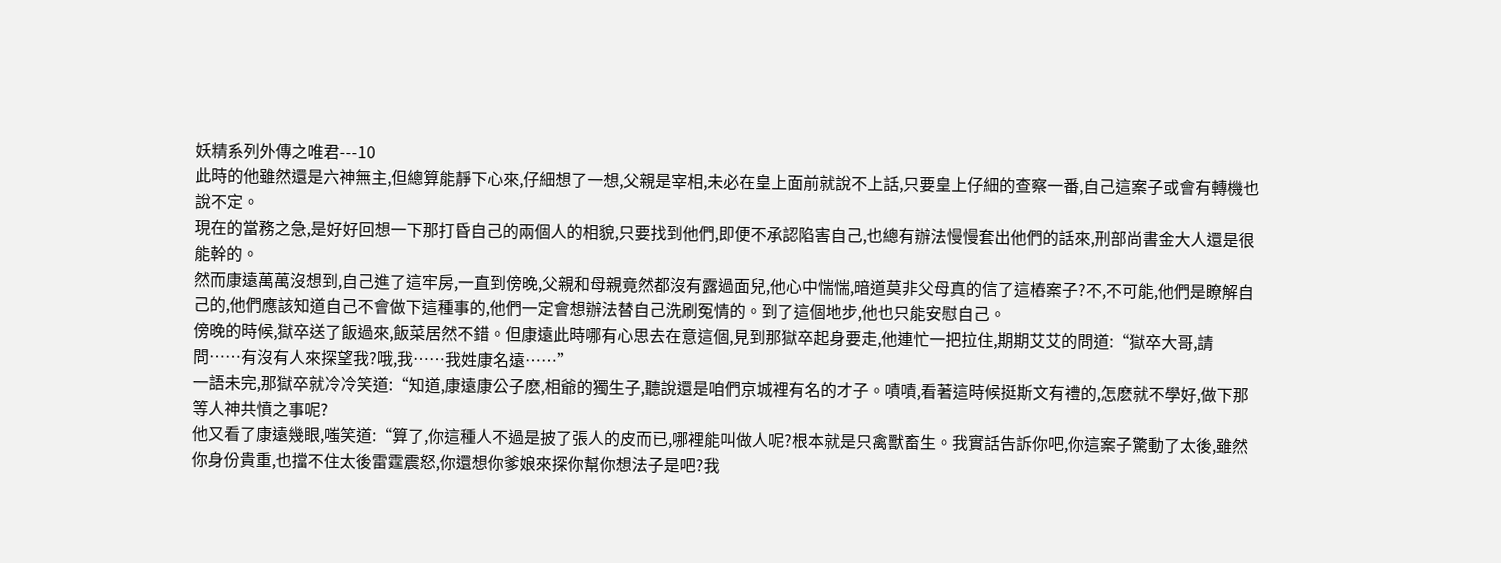妖精系列外傳之唯君---10
此時的他雖然還是六神無主,但總算能靜下心來,仔細想了一想,父親是宰相,未必在皇上面前就說不上話,只要皇上仔細的查察一番,自己這案子或會有轉機也說不定。
現在的當務之急,是好好回想一下那打昏自己的兩個人的相貌,只要找到他們,即便不承認陷害自己,也總有辦法慢慢套出他們的話來,刑部尚書金大人還是很能幹的。
然而康遠萬萬沒想到,自己進了這牢房,一直到傍晚,父親和母親竟然都沒有露過面兒,他心中惴惴,暗道莫非父母真的信了這樁案子?不,不可能,他們是瞭解自己的,他們應該知道自己不會做下這種事的,他們一定會想辦法替自己洗刷冤情的。到了這個地步,他也只能安慰自己。
傍晚的時候,獄卒送了飯過來,飯菜居然不錯。但康遠此時哪有心思去在意這個,見到那獄卒起身要走,他連忙一把拉住,期期艾艾的問道:“獄卒大哥,請問……有沒有人來探望我?哦,我……我姓康名遠……”
一語未完,那獄卒就冷冷笑道:“知道,康遠康公子麽,相爺的獨生子,聽說還是咱們京城裡有名的才子。嘖嘖,看著這時候挺斯文有禮的,怎麽就不學好,做下那等人神共憤之事呢?
他又看了康遠幾眼,嗤笑道:“算了,你這種人不過是披了張人的皮而已,哪裡能叫做人呢?根本就是只禽獸畜生。我實話告訴你吧,你這案子驚動了太後,雖然你身份貴重,也擋不住太後雷霆震怒,你還想你爹娘來探你幫你想法子是吧?我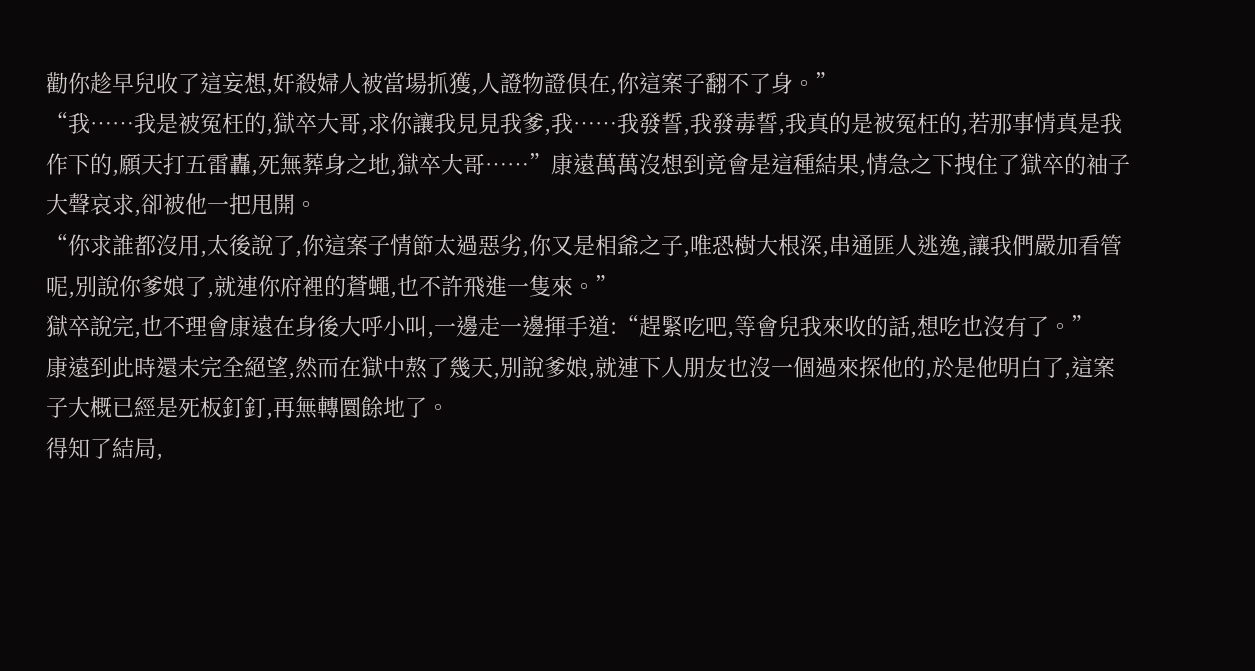勸你趁早兒收了這妄想,奸殺婦人被當場抓獲,人證物證俱在,你這案子翻不了身。”
“我……我是被冤枉的,獄卒大哥,求你讓我見見我爹,我……我發誓,我發毒誓,我真的是被冤枉的,若那事情真是我作下的,願天打五雷轟,死無葬身之地,獄卒大哥……”康遠萬萬沒想到竟會是這種結果,情急之下拽住了獄卒的袖子大聲哀求,卻被他一把甩開。
“你求誰都沒用,太後說了,你這案子情節太過惡劣,你又是相爺之子,唯恐樹大根深,串通匪人逃逸,讓我們嚴加看管呢,別說你爹娘了,就連你府裡的蒼蠅,也不許飛進一隻來。”
獄卒說完,也不理會康遠在身後大呼小叫,一邊走一邊揮手道:“趕緊吃吧,等會兒我來收的話,想吃也沒有了。”
康遠到此時還未完全絕望,然而在獄中熬了幾天,別說爹娘,就連下人朋友也沒一個過來探他的,於是他明白了,這案子大概已經是死板釘釘,再無轉圜餘地了。
得知了結局,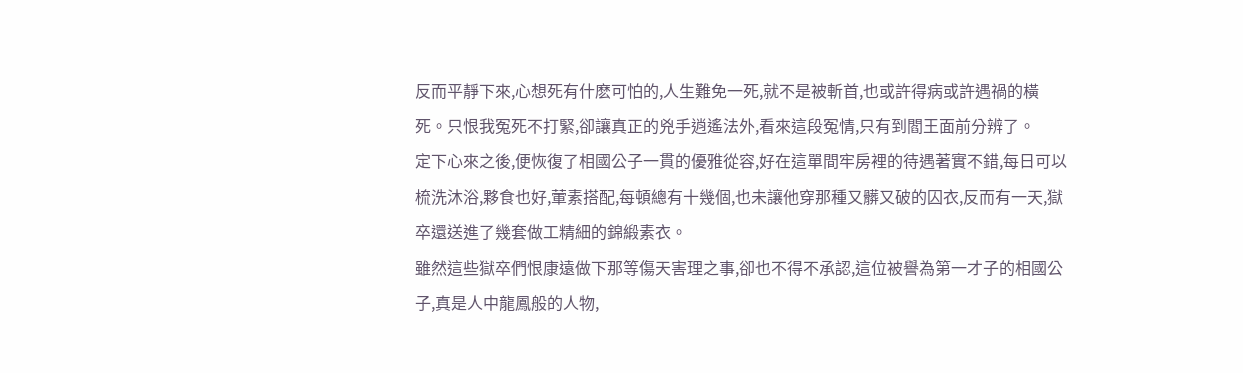反而平靜下來,心想死有什麽可怕的,人生難免一死,就不是被斬首,也或許得病或許遇禍的橫死。只恨我冤死不打緊,卻讓真正的兇手逍遙法外,看來這段冤情,只有到閻王面前分辨了。
定下心來之後,便恢復了相國公子一貫的優雅從容,好在這單間牢房裡的待遇著實不錯,每日可以梳洗沐浴,夥食也好,葷素搭配,每頓總有十幾個,也未讓他穿那種又髒又破的囚衣,反而有一天,獄卒還送進了幾套做工精細的錦緞素衣。
雖然這些獄卒們恨康遠做下那等傷天害理之事,卻也不得不承認,這位被譽為第一才子的相國公子,真是人中龍鳳般的人物,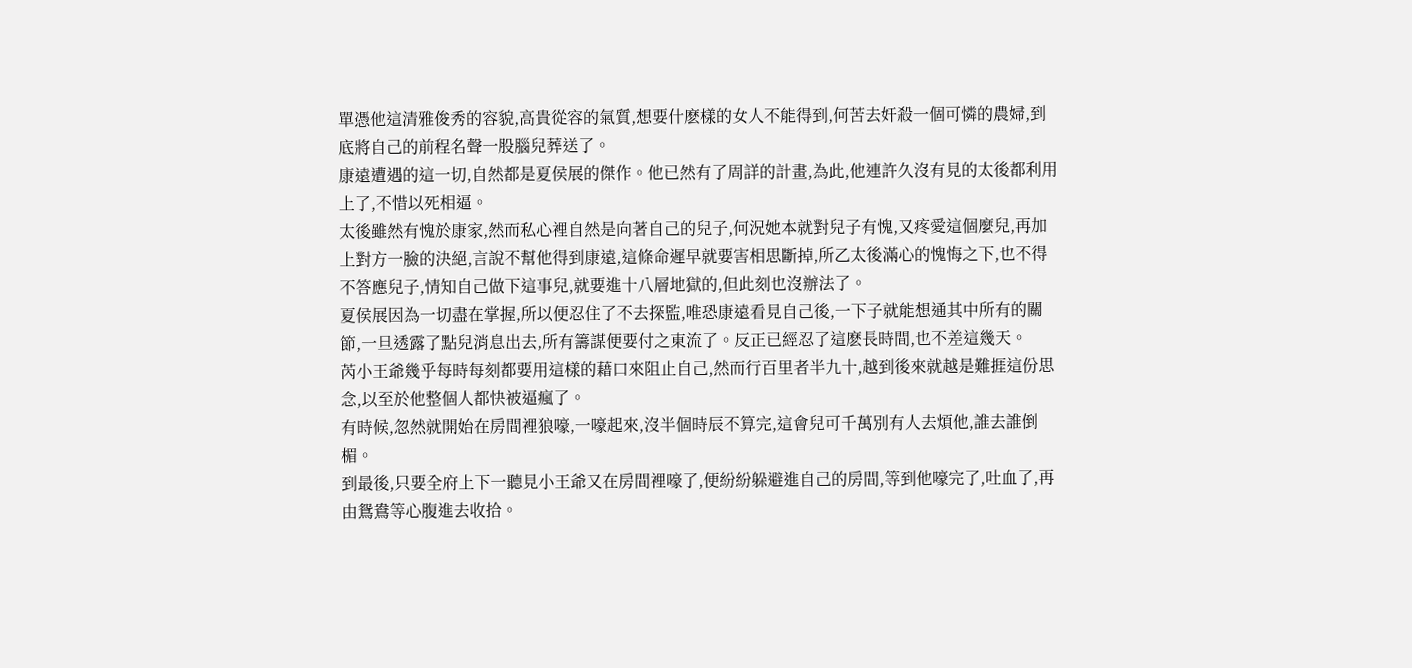單憑他這清雅俊秀的容貌,高貴從容的氣質,想要什麽樣的女人不能得到,何苦去奸殺一個可憐的農婦,到底將自己的前程名聲一股腦兒葬送了。
康遠遭遇的這一切,自然都是夏侯展的傑作。他已然有了周詳的計畫,為此,他連許久沒有見的太後都利用上了,不惜以死相逼。
太後雖然有愧於康家,然而私心裡自然是向著自己的兒子,何況她本就對兒子有愧,又疼愛這個麼兒,再加上對方一臉的決絕,言說不幫他得到康遠,這條命遲早就要害相思斷掉,所乙太後滿心的愧悔之下,也不得不答應兒子,情知自己做下這事兒,就要進十八層地獄的,但此刻也沒辦法了。
夏侯展因為一切盡在掌握,所以便忍住了不去探監,唯恐康遠看見自己後,一下子就能想通其中所有的關節,一旦透露了點兒消息出去,所有籌謀便要付之東流了。反正已經忍了這麽長時間,也不差這幾天。
芮小王爺幾乎每時每刻都要用這樣的藉口來阻止自己,然而行百里者半九十,越到後來就越是難捱這份思念,以至於他整個人都快被逼瘋了。
有時候,忽然就開始在房間裡狼嚎,一嚎起來,沒半個時辰不算完,這會兒可千萬別有人去煩他,誰去誰倒楣。
到最後,只要全府上下一聽見小王爺又在房間裡嚎了,便紛紛躲避進自己的房間,等到他嚎完了,吐血了,再由鴛鴦等心腹進去收拾。